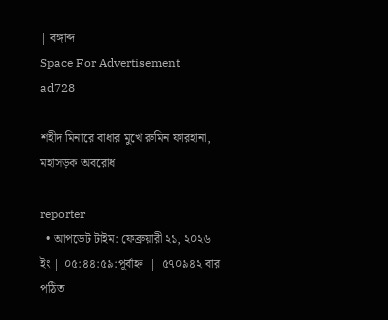| বঙ্গাব্দ
Space For Advertisement
ad728

শহীদ মিনারে বাধার মুখে রুমিন ফারহানা, মহাসড়ক অবরোধ

reporter
  • আপডেট টাইম: ফেব্রুয়ারী ২১, ২০২৬ ইং | ০৫:৪৪:৫৯:পূর্বাহ্ন  |  ৫৭০৯৪২ বার পঠিত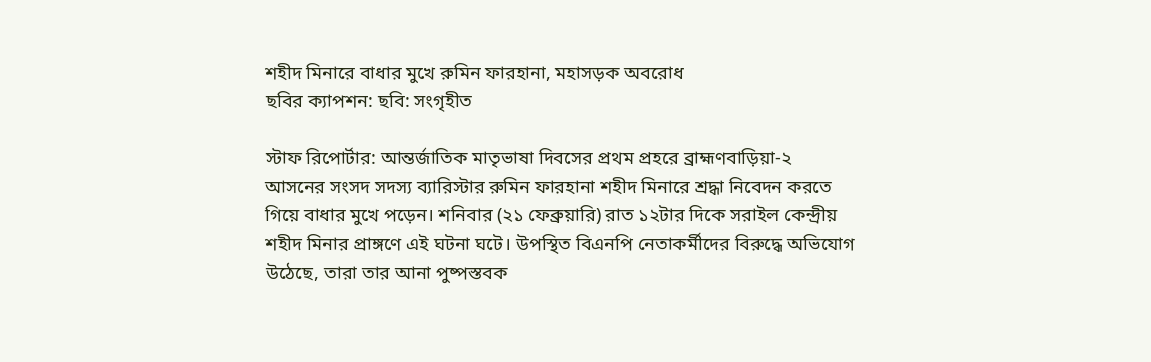শহীদ মিনারে বাধার মুখে রুমিন ফারহানা, মহাসড়ক অবরোধ
ছবির ক্যাপশন: ছবি: সংগৃহীত

স্টাফ রিপোর্টার: আন্তর্জাতিক মাতৃভাষা দিবসের প্রথম প্রহরে ব্রাহ্মণবাড়িয়া-২ আসনের সংসদ সদস্য ব্যারিস্টার রুমিন ফারহানা শহীদ মিনারে শ্রদ্ধা নিবেদন করতে গিয়ে বাধার মুখে পড়েন। শনিবার (২১ ফেব্রুয়ারি) রাত ১২টার দিকে সরাইল কেন্দ্রীয় শহীদ মিনার প্রাঙ্গণে এই ঘটনা ঘটে। উপস্থিত বিএনপি নেতাকর্মীদের বিরুদ্ধে অভিযোগ উঠেছে, তারা তার আনা পুষ্পস্তবক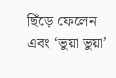ছিঁড়ে ফেলেন এবং ‘ভুয়া ভুয়া’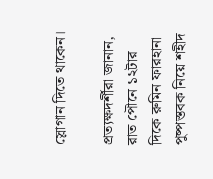স্লোগান দিতে থাকেন।

প্রত্যক্ষদর্শীরা জানান, রাত পৌনে ১২টার দিকে রুমিন ফারহানা পুষ্পস্তবক নিয়ে শহীদ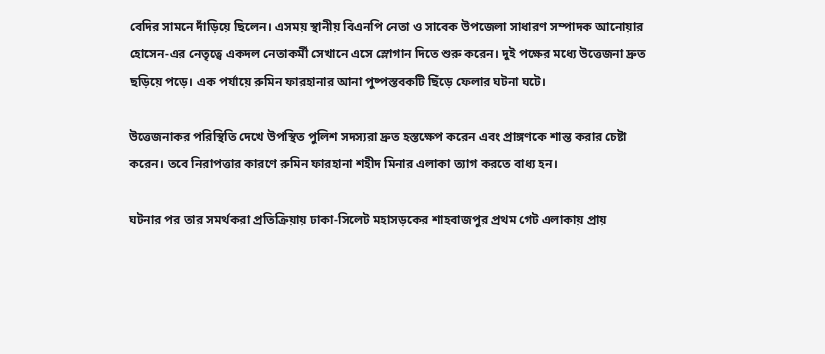বেদির সামনে দাঁড়িয়ে ছিলেন। এসময় স্থানীয় বিএনপি নেতা ও সাবেক উপজেলা সাধারণ সম্পাদক আনোয়ার হোসেন-এর নেতৃত্বে একদল নেতাকর্মী সেখানে এসে স্লোগান দিতে শুরু করেন। দুই পক্ষের মধ্যে উত্তেজনা দ্রুত ছড়িয়ে পড়ে। এক পর্যায়ে রুমিন ফারহানার আনা পুষ্পস্তবকটি ছিঁড়ে ফেলার ঘটনা ঘটে।

উত্তেজনাকর পরিস্থিতি দেখে উপস্থিত পুলিশ সদস্যরা দ্রুত হস্তক্ষেপ করেন এবং প্রাঙ্গণকে শান্ত করার চেষ্টা করেন। তবে নিরাপত্তার কারণে রুমিন ফারহানা শহীদ মিনার এলাকা ত্যাগ করতে বাধ্য হন।

ঘটনার পর তার সমর্থকরা প্রতিক্রিয়ায় ঢাকা-সিলেট মহাসড়কের শাহবাজপুর প্রথম গেট এলাকায় প্রায়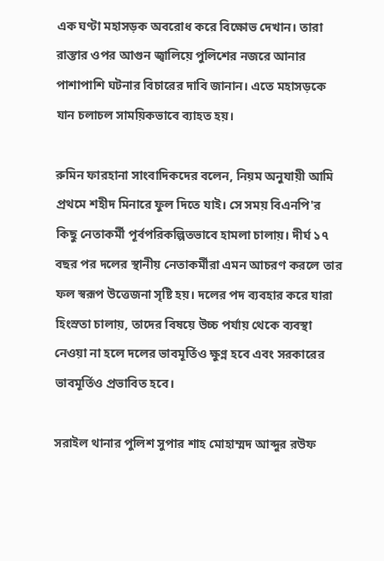এক ঘণ্টা মহাসড়ক অবরোধ করে বিক্ষোভ দেখান। তারা রাস্তার ওপর আগুন জ্বালিয়ে পুলিশের নজরে আনার পাশাপাশি ঘটনার বিচারের দাবি জানান। এতে মহাসড়কে যান চলাচল সাময়িকভাবে ব্যাহত হয়।

রুমিন ফারহানা সাংবাদিকদের বলেন, নিয়ম অনুযায়ী আমি প্রথমে শহীদ মিনারে ফুল দিতে যাই। সে সময় বিএনপি'র কিছু নেতাকর্মী পূর্বপরিকল্পিতভাবে হামলা চালায়। দীর্ঘ ১৭ বছর পর দলের স্থানীয় নেতাকর্মীরা এমন আচরণ করলে তার ফল স্বরূপ উত্তেজনা সৃষ্টি হয়। দলের পদ ব্যবহার করে যারা হিংস্রতা চালায়, তাদের বিষয়ে উচ্চ পর্যায় থেকে ব্যবস্থা নেওয়া না হলে দলের ভাবমূর্তিও ক্ষুণ্ন হবে এবং সরকারের ভাবমূর্তিও প্রভাবিত হবে।

সরাইল থানার পুলিশ সুপার শাহ মোহাম্মদ আব্দুর রউফ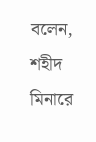বলেন, শহীদ মিনারে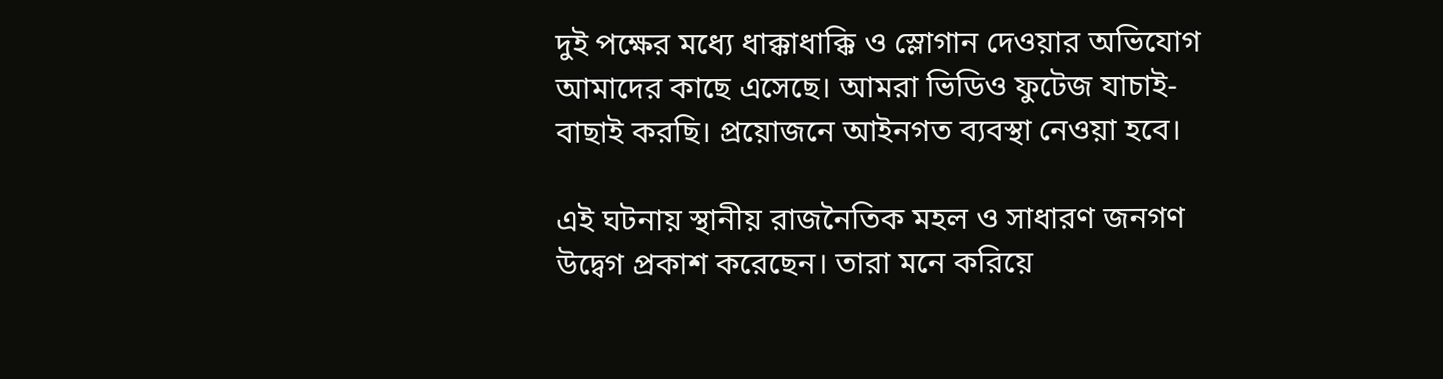দুই পক্ষের মধ্যে ধাক্কাধাক্কি ও স্লোগান দেওয়ার অভিযোগ আমাদের কাছে এসেছে। আমরা ভিডিও ফুটেজ যাচাই-বাছাই করছি। প্রয়োজনে আইনগত ব্যবস্থা নেওয়া হবে।

এই ঘটনায় স্থানীয় রাজনৈতিক মহল ও সাধারণ জনগণ উদ্বেগ প্রকাশ করেছেন। তারা মনে করিয়ে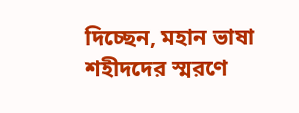দিচ্ছেন, মহান ভাষা শহীদদের স্মরণে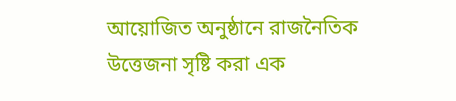আয়োজিত অনুষ্ঠানে রাজনৈতিক উত্তেজনা সৃষ্টি করা এক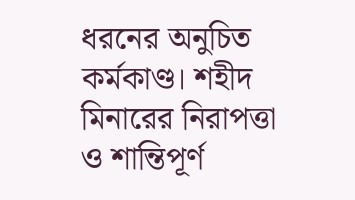ধরনের অনুচিত কর্মকাণ্ড। শহীদ মিনারের নিরাপত্তা ও শান্তিপূর্ণ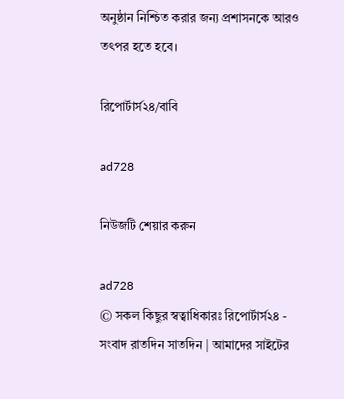অনুষ্ঠান নিশ্চিত করার জন্য প্রশাসনকে আরও তৎপর হতে হবে।

রিপোর্টার্স২৪/বাবি

ad728

নিউজটি শেয়ার করুন

ad728
© সকল কিছুর স্বত্বাধিকারঃ রিপোর্টার্স২৪ - সংবাদ রাতদিন সাতদিন | আমাদের সাইটের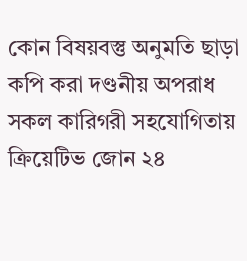কোন বিষয়বস্তু অনুমতি ছাড়া কপি করা দণ্ডনীয় অপরাধ
সকল কারিগরী সহযোগিতায় ক্রিয়েটিভ জোন ২৪